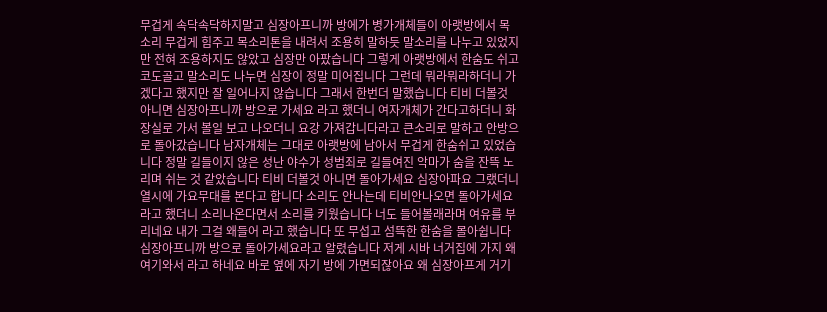무겁게 속닥속닥하지말고 심장아프니까 방에가 병가개체들이 아랫방에서 목소리 무겁게 힘주고 목소리톤을 내려서 조용히 말하듯 말소리를 나누고 있었지만 전혀 조용하지도 않았고 심장만 아팠습니다 그렇게 아랫방에서 한숨도 쉬고 코도골고 말소리도 나누면 심장이 정말 미어집니다 그런데 뭐라뭐라하더니 가겠다고 했지만 잘 일어나지 않습니다 그래서 한번더 말했습니다 티비 더볼것 아니면 심장아프니까 방으로 가세요 라고 했더니 여자개체가 간다고하더니 화장실로 가서 볼일 보고 나오더니 요강 가져갑니다라고 큰소리로 말하고 안방으로 돌아갔습니다 남자개체는 그대로 아랫방에 남아서 무겁게 한숨쉬고 있었습니다 정말 길들이지 않은 성난 야수가 성범죄로 길들여진 악마가 숨을 잔뜩 노리며 쉬는 것 같았습니다 티비 더볼것 아니면 돌아가세요 심장아파요 그랬더니 열시에 가요무대를 본다고 합니다 소리도 안나는데 티비안나오면 돌아가세요 라고 했더니 소리나온다면서 소리를 키웠습니다 너도 들어볼래라며 여유를 부리네요 내가 그걸 왜들어 라고 했습니다 또 무섭고 섬뜩한 한숨을 몰아쉽니다 심장아프니까 방으로 돌아가세요라고 알렸습니다 저게 시바 너거집에 가지 왜여기와서 라고 하네요 바로 옆에 자기 방에 가면되잖아요 왜 심장아프게 거기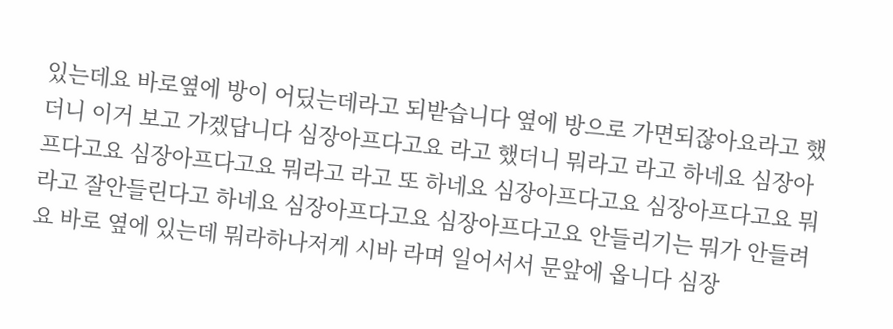있는데요 바로옆에 방이 어딨는데라고 되받습니다 옆에 방으로 가면되잖아요라고 했더니 이거 보고 가겠답니다 심장아프다고요 라고 했더니 뭐라고 라고 하네요 심장아프다고요 심장아프다고요 뭐라고 라고 또 하네요 심장아프다고요 심장아프다고요 뭐라고 잘안들린다고 하네요 심장아프다고요 심장아프다고요 안들리기는 뭐가 안들려요 바로 옆에 있는데 뭐라하나저게 시바 라며 일어서서 문앞에 옵니다 심장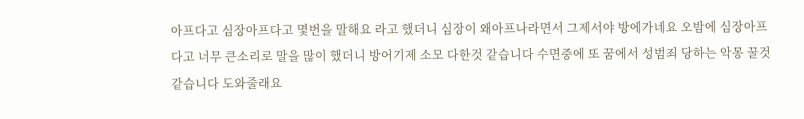아프다고 심장아프다고 몇번을 말해요 라고 했더니 심장이 왜아프나라면서 그제서야 방에가네요 오밤에 심장아프다고 너무 큰소리로 말을 많이 했더니 방어기제 소모 다한것 같습니다 수면중에 또 꿈에서 성범죄 당하는 악몽 꿀것 같습니다 도와줄래요